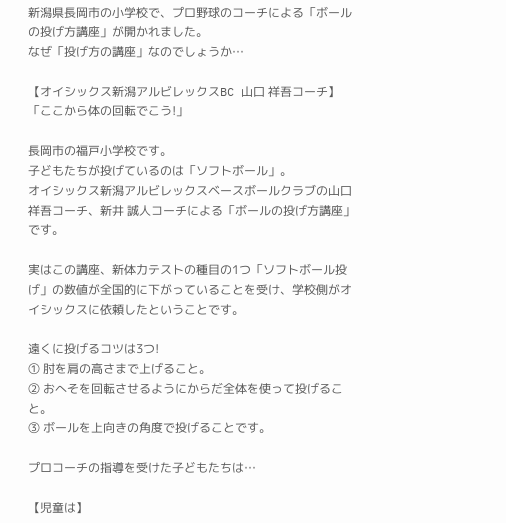新潟県長岡市の小学校で、プロ野球のコーチによる「ボールの投げ方講座」が開かれました。
なぜ「投げ方の講座」なのでしょうか…

【オイシックス新潟アルビレックスBC 山口 祥吾コーチ】
「ここから体の回転でこう!」

長岡市の福戸小学校です。
子どもたちが投げているのは「ソフトボール」。
オイシックス新潟アルビレックスベースボールクラブの山口 祥吾コーチ、新井 誠人コーチによる「ボールの投げ方講座」です。

実はこの講座、新体力テストの種目の1つ「ソフトボール投げ」の数値が全国的に下がっていることを受け、学校側がオイシックスに依頼したということです。

遠くに投げるコツは3つ!
① 肘を肩の高さまで上げること。
② おへそを回転させるようにからだ全体を使って投げること。
③ ボールを上向きの角度で投げることです。

プロコーチの指導を受けた子どもたちは…

【児童は】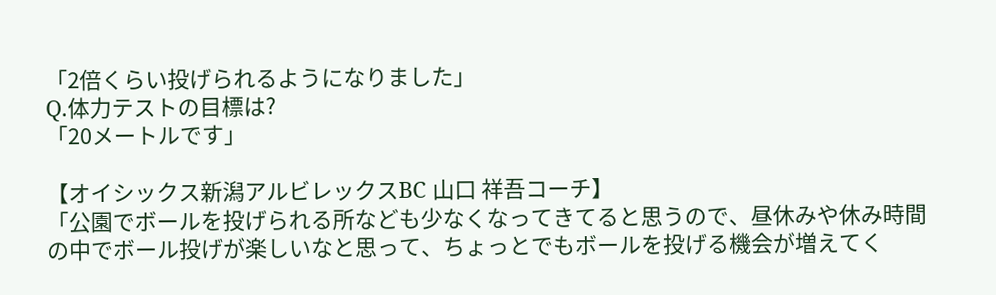「2倍くらい投げられるようになりました」
Q.体力テストの目標は?
「20メートルです」

【オイシックス新潟アルビレックスBC 山口 祥吾コーチ】
「公園でボールを投げられる所なども少なくなってきてると思うので、昼休みや休み時間の中でボール投げが楽しいなと思って、ちょっとでもボールを投げる機会が増えてく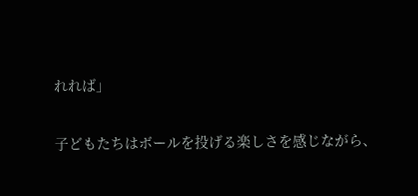れれば」

子どもたちはボールを投げる楽しさを感じながら、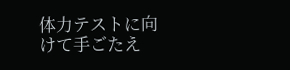体力テストに向けて手ごたえ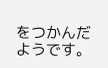をつかんだようです。